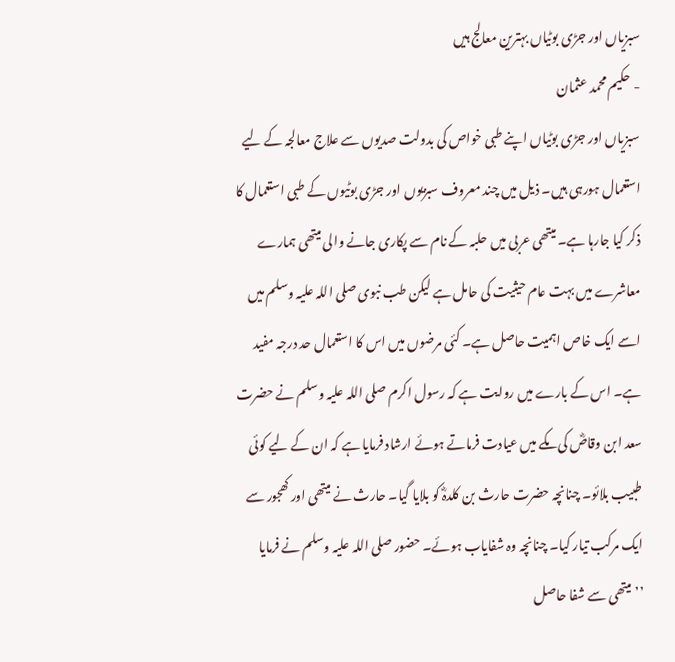سبزیاں اور جڑی بوٹیاں بہترین معالج ہیں
- حکیم محمد عثمان
سبزیاں اور جڑی بوٹیاں اپنے طبی خواص کی بدولت صدیوں سے علاج معالجہ کے لیے استعمال ہورہی ہیں۔ ذیل میں چند معروف سبزیوں اور جڑی بوٹیوں کے طبی استعمال کا ذکر کیا جارہا ہے۔ میتھی عربی میں حلبہ کے نام سے پکاری جانے والی میتھی ہمارے معاشرے میں بہت عام حیثیت کی حامل ہے لیکن طب نبوی صلی اللہ علیہ وسلم میں اسے ایک خاص اہمیت حاصل ہے۔ کئی مرضوں میں اس کا استعمال حد درجہ مفید ہے۔ اس کے بارے میں روایت ہے کہ رسول اکرم صلی اللہ علیہ وسلم نے حضرت سعد ابن وقاصؓ کی مکے میں عیادت فرماتے ہوئے ارشاد فرمایا ہے کہ ان کے لیے کوئی طبیب بلائو۔ چنانچہ حضرت حارث بن کلدہؓ کو بلایا گیا۔ حارث نے میتھی اور کھجور سے ایک مرکب تیار کیا۔ چنانچہ وہ شفایاب ہوئے۔ حضور صلی اللہ علیہ وسلم نے فرمایا ’’میتھی سے شفا حاصل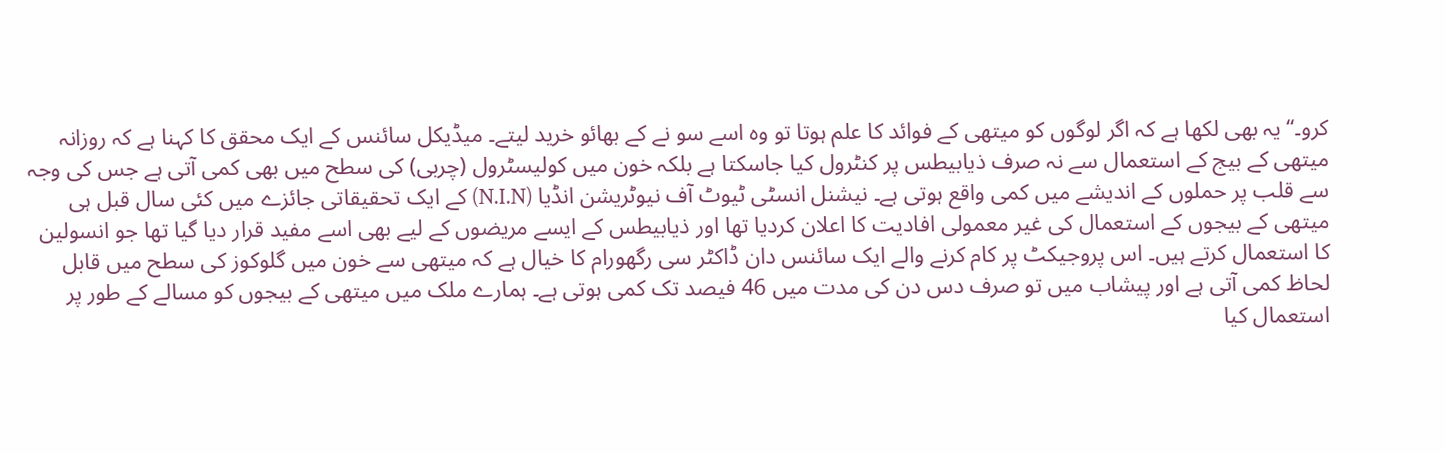کرو۔‘‘ یہ بھی لکھا ہے کہ اگر لوگوں کو میتھی کے فوائد کا علم ہوتا تو وہ اسے سو نے کے بھائو خرید لیتے۔ میڈیکل سائنس کے ایک محقق کا کہنا ہے کہ روزانہ میتھی کے بیج کے استعمال سے نہ صرف ذیابیطس پر کنٹرول کیا جاسکتا ہے بلکہ خون میں کولیسٹرول (چربی) کی سطح میں بھی کمی آتی ہے جس کی وجہ سے قلب پر حملوں کے اندیشے میں کمی واقع ہوتی ہے۔ نیشنل انسٹی ٹیوٹ آف نیوٹریشن انڈیا (N.I.N) کے ایک تحقیقاتی جائزے میں کئی سال قبل ہی میتھی کے بیجوں کے استعمال کی غیر معمولی افادیت کا اعلان کردیا تھا اور ذیابیطس کے ایسے مریضوں کے لیے بھی اسے مفید قرار دیا گیا تھا جو انسولین کا استعمال کرتے ہیں۔ اس پروجیکٹ پر کام کرنے والے ایک سائنس دان ڈاکٹر سی رگھورام کا خیال ہے کہ میتھی سے خون میں گلوکوز کی سطح میں قابل لحاظ کمی آتی ہے اور پیشاب میں تو صرف دس دن کی مدت میں 46 فیصد تک کمی ہوتی ہے۔ ہمارے ملک میں میتھی کے بیجوں کو مسالے کے طور پر استعمال کیا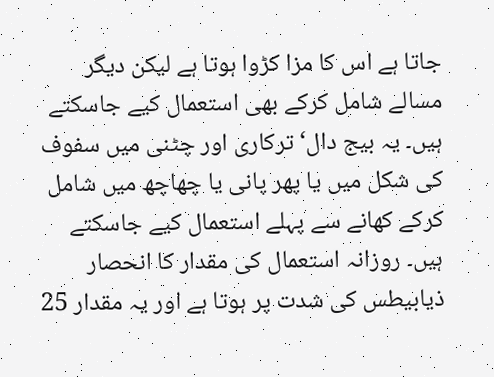جاتا ہے اس کا مزا کڑوا ہوتا ہے لیکن دیگر مسالے شامل کرکے بھی استعمال کیے جاسکتے ہیں۔ یہ بیج دال‘ ترکاری اور چٹنی میں سفوف کی شکل میں یا پھر پانی یا چھاچھ میں شامل کرکے کھانے سے پہلے استعمال کیے جاسکتے ہیں۔ روزانہ استعمال کی مقدار کا انحصار ذیابیطس کی شدت پر ہوتا ہے اور یہ مقدار 25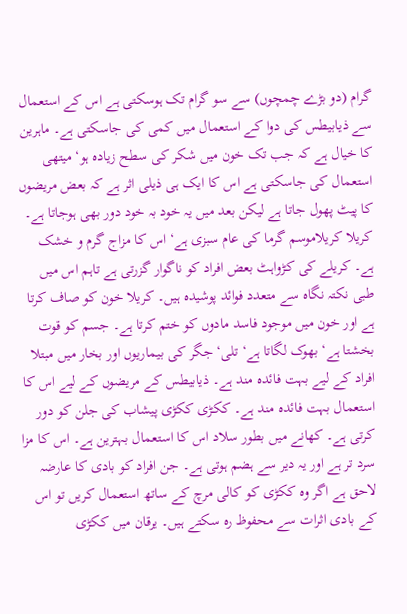گرام (دو بڑے چمچوں) سے سو گرام تک ہوسکتی ہے اس کے استعمال سے ذیابیطس کی دوا کے استعمال میں کمی کی جاسکتی ہے۔ ماہرین کا خیال ہے کہ جب تک خون میں شکر کی سطح زیادہ ہو‘ میتھی استعمال کی جاسکتی ہے اس کا ایک ہی ذیلی اثر ہے کہ بعض مریضوں کا پیٹ پھول جاتا ہے لیکن بعد میں یہ خود بہ خود دور بھی ہوجاتا ہے۔ کریلا کریلاموسم گرما کی عام سبزی ہے‘ اس کا مزاج گرم و خشک ہے۔ کریلے کی کڑواہٹ بعض افراد کو ناگوار گزرتی ہے تاہم اس میں طبی نکتہ نگاہ سے متعدد فوائد پوشیدہ ہیں۔ کریلا خون کو صاف کرتا ہے اور خون میں موجود فاسد مادوں کو ختم کرتا ہے۔ جسم کو قوت بخشتا ہے‘ بھوک لگاتا ہے‘ تلی‘ جگر کی بیماریوں اور بخار میں مبتلا افراد کے لیے بہت فائدہ مند ہے۔ ذیابیطس کے مریضوں کے لیے اس کا استعمال بہت فائدہ مند ہے۔ ککڑی ککڑی پیشاب کی جلن کو دور کرتی ہے۔ کھانے میں بطور سلاد اس کا استعمال بہترین ہے۔ اس کا مزا سرد تر ہے اور یہ دیر سے ہضم ہوتی ہے۔ جن افراد کو بادی کا عارضہ لاحق ہے اگر وہ ککڑی کو کالی مرچ کے ساتھ استعمال کریں تو اس کے بادی اثرات سے محفوظ رہ سکتے ہیں۔ یرقان میں ککڑی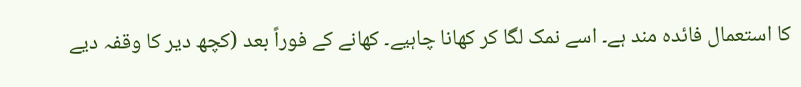کا استعمال فائدہ مند ہے۔ اسے نمک لگا کر کھانا چاہیے۔ کھانے کے فوراً بعد (کچھ دیر کا وقفہ دیے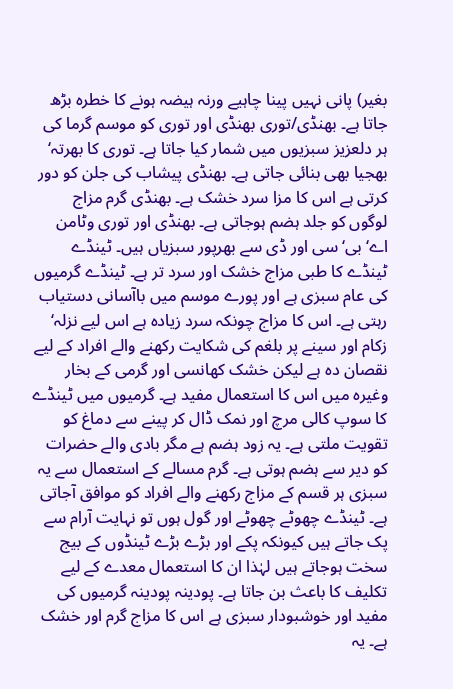بغیر) پانی نہیں پینا چاہیے ورنہ ہیضہ ہونے کا خطرہ بڑھ جاتا ہے۔ بھنڈی/توری بھنڈی اور توری کو موسم گرما کی ہر دلعزیز سبزیوں میں شمار کیا جاتا ہے۔ توری کا بھرتہ‘ بھجیا بھی بنائی جاتی ہے۔ بھنڈی پیشاب کی جلن کو دور کرتی ہے اس کا مزا سرد خشک ہے۔ بھنڈی گرم مزاج لوگوں کو جلد ہضم ہوجاتی ہے۔ بھنڈی اور توری وٹامن اے‘ بی‘ سی اور ڈی سے بھرپور سبزیاں ہیں۔ ٹینڈے ٹینڈے کا طبی مزاج خشک اور سرد تر ہے۔ ٹینڈے گرمیوں کی عام سبزی ہے اور پورے موسم میں باآسانی دستیاب رہتی ہے۔ اس کا مزاج چونکہ سرد زیادہ ہے اس لیے نزلہ‘ زکام اور سینے پر بلغم کی شکایت رکھنے والے افراد کے لیے نقصان دہ ہے لیکن خشک کھانسی اور گرمی کے بخار وغیرہ میں اس کا استعمال مفید ہے۔ گرمیوں میں ٹینڈے کا سوپ کالی مرچ اور نمک ڈال کر پینے سے دماغ کو تقویت ملتی ہے۔ یہ زود ہضم ہے مگر بادی والے حضرات کو دیر سے ہضم ہوتی ہے۔ گرم مسالے کے استعمال سے یہ سبزی ہر قسم کے مزاج رکھنے والے افراد کو موافق آجاتی ہے۔ ٹینڈے چھوٹے چھوٹے اور گول ہوں تو نہایت آرام سے پک جاتے ہیں کیونکہ پکے اور بڑے بڑے ٹینڈوں کے بیج سخت ہوجاتے ہیں لہٰذا ان کا استعمال معدے کے لیے تکلیف کا باعث بن جاتا ہے۔ پودینہ پودینہ گرمیوں کی مفید اور خوشبودار سبزی ہے اس کا مزاج گرم اور خشک ہے۔ یہ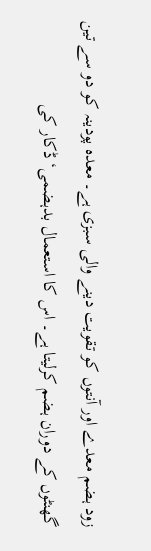زود ہضم معدے اور آنتوں کو تقویت دینے والی سبزی ہے۔ معدہ پودینہ کو دو سے تین گھنٹوں کے دوران ہضم کرلیتا ہے۔ اس کا استعمال بدہضمی‘ ڈکار کی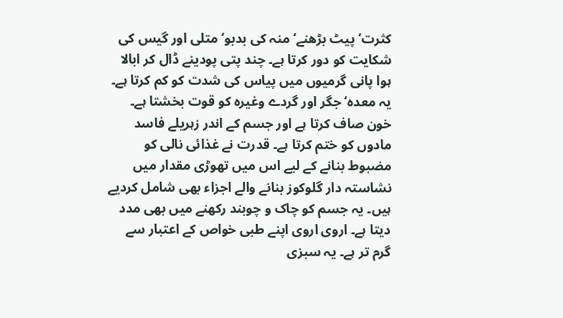کثرت‘ پیٹ بڑھنے‘ منہ کی بدبو‘ متلی اور گیس کی شکایت کو دور کرتا ہے۔ چند پتی پودینے ڈال کر ابالا ہوا پانی گرمیوں میں پیاس کی شدت کو کم کرتا ہے۔ یہ معدہ‘ جگر اور گردے وغیرہ کو قوت بخشتا ہے۔ خون صاف کرتا ہے اور جسم کے اندر زہریلے فاسد مادوں کو ختم کرتا ہے۔ قدرت نے غذائی نالی کو مضبوط بنانے کے لیے اس میں تھوڑی مقدار میں نشاستہ دار گلوکوز بنانے والے اجزاء بھی شامل کردیے ہیں۔ یہ جسم کو چاک و چوبند رکھنے میں بھی مدد دیتا ہے۔ اروی اروی اپنے طبی خواص کے اعتبار سے گرم تر ہے۔ یہ سبزی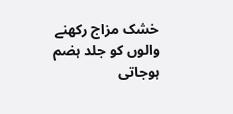خشک مزاج رکھنے والوں کو جلد ہضم ہوجاتی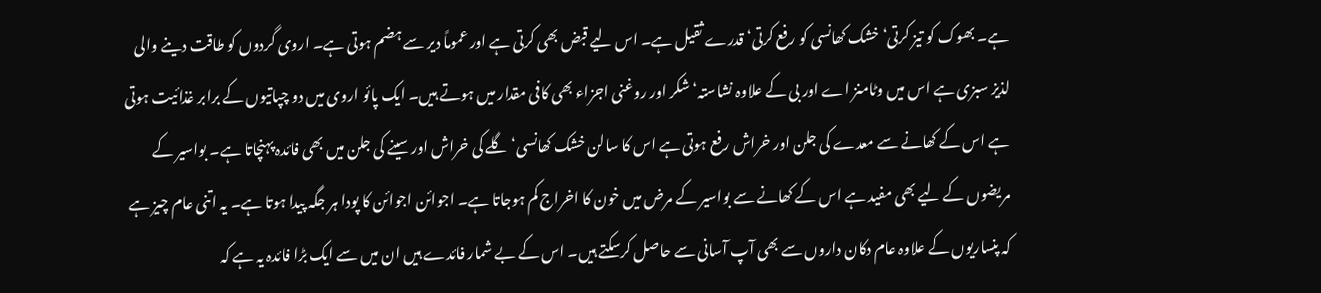ہے۔ بھوک کو تیز کرتی‘ خشک کھانسی کو رفع کرتی‘ قدرے ثقیل ہے۔ اس لیے قبض بھی کرتی ہے اور عموماً دیر سے ہضم ہوتی ہے۔ اروی گردوں کو طاقت دینے والی لذیز سبزی ہے اس میں وٹامنز اے اور بی کے علاوہ نشاستہ‘ شکر اور روغنی اجزاء بھی کافی مقدار میں ہوتے ہیں۔ ایک پائو اروی میں دو چپاتیوں کے برابر غذائیت ہوتی ہے اس کے کھانے سے معدے کی جلن اور خراش رفع ہوتی ہے اس کا سالن خشک کھانسی‘ گلے کی خراش اور سینے کی جلن میں بھی فائدہ پہنچاتا ہے۔ بواسیر کے مریضوں کے لیے بھی مفید ہے اس کے کھانے سے بواسیر کے مرض میں خون کا اخراج کم ہوجاتا ہے۔ اجوائن اجوائن کا پودا ہر جگہ پیدا ہوتا ہے۔ یہ اتنی عام چیز ہے کہ پنساریوں کے علاوہ عام دکان داروں سے بھی آپ آسانی سے حاصل کرسکتے ہیں۔ اس کے بے شمار فائدے ہیں ان میں سے ایک بڑا فائدہ یہ ہے کہ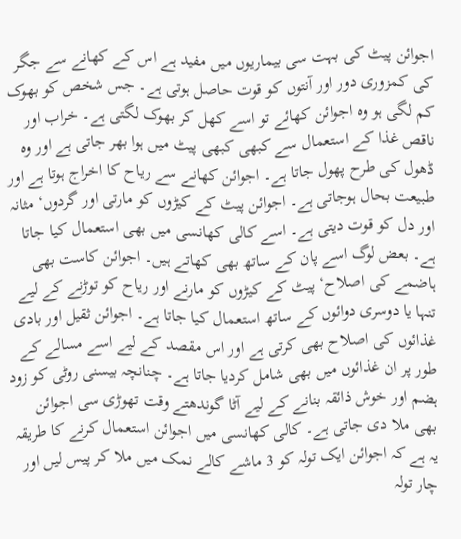اجوائن پیٹ کی بہت سی بیماریوں میں مفید ہے اس کے کھانے سے جگر کی کمزوری دور اور آنتوں کو قوت حاصل ہوتی ہے۔ جس شخص کو بھوک کم لگی ہو وہ اجوائن کھائے تو اسے کھل کر بھوک لگتی ہے۔ خراب اور ناقص غذا کے استعمال سے کبھی کبھی پیٹ میں ہوا بھر جاتی ہے اور وہ ڈھول کی طرح پھول جاتا ہے۔ اجوائن کھانے سے ریاح کا اخراج ہوتا ہے اور طبیعت بحال ہوجاتی ہے۔ اجوائن پیٹ کے کیڑوں کو مارتی اور گردوں‘ مثانہ اور دل کو قوت دیتی ہے۔ اسے کالی کھانسی میں بھی استعمال کیا جاتا ہے۔ بعض لوگ اسے پان کے ساتھ بھی کھاتے ہیں۔ اجوائن کاست بھی ہاضمے کی اصلاح‘ پیٹ کے کیڑوں کو مارنے اور ریاح کو توڑنے کے لیے تنہا یا دوسری دوائوں کے ساتھ استعمال کیا جاتا ہے۔ اجوائن ثقیل اور بادی غذائوں کی اصلاح بھی کرتی ہے اور اس مقصد کے لیے اسے مسالے کے طور پر ان غذائوں میں بھی شامل کردیا جاتا ہے۔ چنانچہ بیسنی روٹی کو زود ہضم اور خوش ذائقہ بنانے کے لیے آٹا گوندھتے وقت تھوڑی سی اجوائن بھی ملا دی جاتی ہے۔ کالی کھانسی میں اجوائن استعمال کرنے کا طریقہ یہ ہے کہ اجوائن ایک تولہ کو 3 ماشے کالے نمک میں ملا کر پیس لیں اور چار تولہ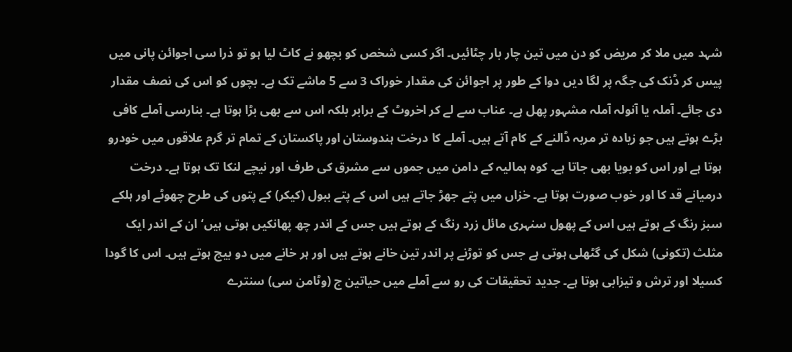شہد میں ملا کر مریض کو دن میں تین چار بار چٹائیں۔ اگر کسی شخص کو بچھو نے کاٹ لیا ہو تو ذرا سی اجوائن پانی میں پیس کر ڈنک کی جگہ پر لگا دیں دوا کے طور پر اجوائن کی مقدار خوراک 3 سے 5 ماشے تک ہے۔ بچوں کو اس کی نصف مقدار دی جائے۔ آملہ یا آنولہ آملہ مشہور پھل ہے۔ عناب سے لے کر اخروٹ کے برابر بلکہ اس سے بھی بڑا ہوتا ہے۔ بنارسی آملے کافی بڑے ہوتے ہیں جو زیادہ تر مربہ ڈالنے کے کام آتے ہیں۔ آملے کا درخت ہندوستان اور پاکستان کے تمام تر گرم علاقوں میں خودرو ہوتا ہے اور اس کو بویا بھی جاتا ہے۔ کوہ ہمالیہ کے دامن میں جموں سے مشرق کی طرف اور نیچے لنکا تک ہوتا ہے۔ درخت درمیانے قد کا اور خوب صورت ہوتا ہے۔ خزاں میں پتے جھڑ جاتے ہیں اس کے پتے ببول (کیکر) کے پتوں کی طرح چھوٹے اور ہلکے سبز رنگ کے ہوتے ہیں اس کے پھول سنہری مائل زرد رنگ کے ہوتے ہیں جس کے اندر چھ پھانکیں ہوتی ہیں‘ ان کے اندر ایک مثلث (تکونی) شکل کی گٹھلی ہوتی ہے جس کو توڑنے پر اندر تین خانے ہوتے ہیں اور ہر خانے میں دو بیج ہوتے ہیں۔ اس کا گودا کسیلا اور ترش و تیزابی ہوتا ہے۔ جدید تحقیقات کی رو سے آملے میں حیاتین ج (وٹامن سی) سنترے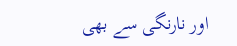اور نارنگی سے بھی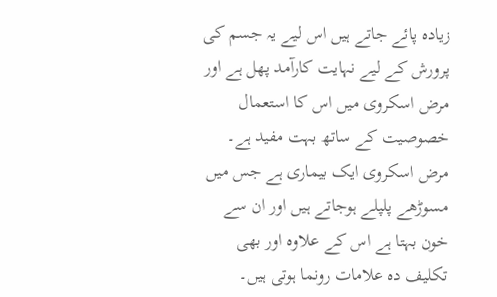زیادہ پائے جاتے ہیں اس لیے یہ جسم کی پرورش کے لیے نہایت کارآمد پھل ہے اور مرض اسکروی میں اس کا استعمال خصوصیت کے ساتھ بہت مفید ہے۔ مرض اسکروی ایک بیماری ہے جس میں مسوڑھے پلپلے ہوجاتے ہیں اور ان سے خون بہتا ہے اس کے علاوہ اور بھی تکلیف دہ علامات رونما ہوتی ہیں۔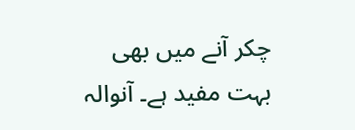چکر آنے میں بھی بہت مفید ہے۔ آنوالہ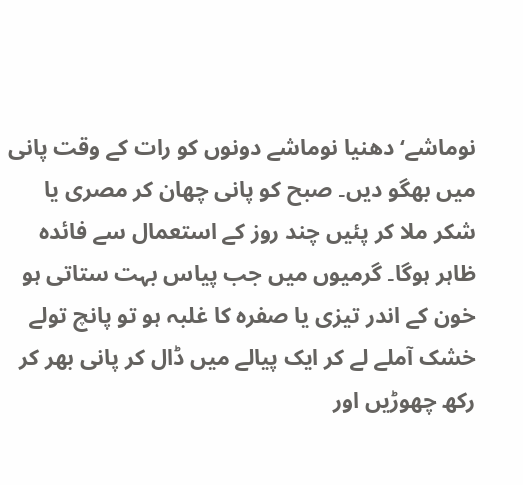نوماشے‘ دھنیا نوماشے دونوں کو رات کے وقت پانی میں بھگو دیں۔ صبح کو پانی چھان کر مصری یا شکر ملا کر پئیں چند روز کے استعمال سے فائدہ ظاہر ہوگا۔ گرمیوں میں جب پیاس بہت ستاتی ہو خون کے اندر تیزی یا صفرہ کا غلبہ ہو تو پانچ تولے خشک آملے لے کر ایک پیالے میں ڈال کر پانی بھر کر رکھ چھوڑیں اور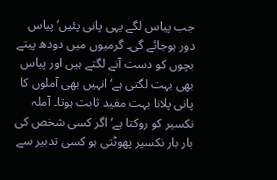جب پیاس لگے یہی پانی پئیں‘ پیاس دور ہوجائے گی۔ گرمیوں میں دودھ پیتے بچوں کو دست آنے لگتے ہیں اور پیاس بھی بہت لگتی ہے‘ انہیں بھی آملوں کا پانی پلانا بہت مفید ثابت ہوتا۔ آملہ نکسیر کو روکتا ہے‘ اگر کسی شخص کی بار بار نکسیر پھوٹتی ہو کسی تدبیر سے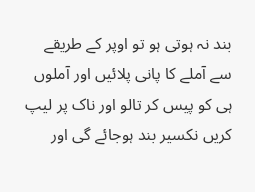بند نہ ہوتی ہو تو اوپر کے طریقے سے آملے کا پانی پلائیں اور آملوں ہی کو پیس کر تالو اور ناک پر لیپ کریں نکسیر بند ہوجائے گی اور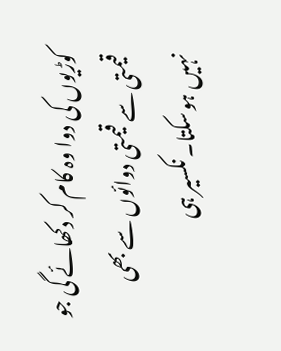کوڑیوں کی دوا وہ کام کر دکھائے گی جو قیمتی سے قیمتی دوائوں سے بھی نہیں ہوسکتا۔ نکسیر ہی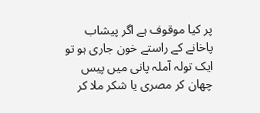پر کیا موقوف ہے اگر پیشاب پاخانے کے راستے خون جاری ہو تو ایک تولہ آملہ پانی میں پیس چھان کر مصری یا شکر ملا کر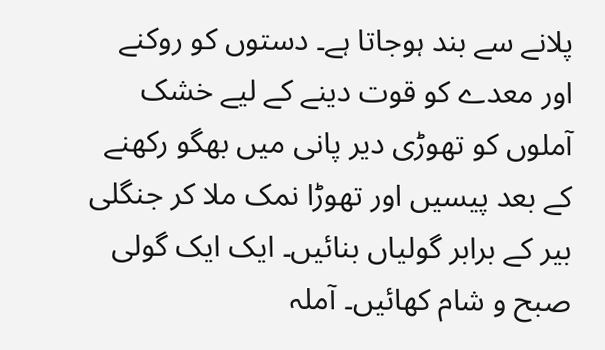پلانے سے بند ہوجاتا ہے۔ دستوں کو روکنے اور معدے کو قوت دینے کے لیے خشک آملوں کو تھوڑی دیر پانی میں بھگو رکھنے کے بعد پیسیں اور تھوڑا نمک ملا کر جنگلی بیر کے برابر گولیاں بنائیں۔ ایک ایک گولی صبح و شام کھائیں۔ آملہ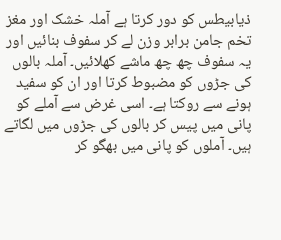ذیابیطس کو دور کرتا ہے آملہ خشک اور مغز تخم جامن برابر وزن لے کر سفوف بنائیں اور یہ سفوف چھ چھ ماشے کھلائیں۔ آملہ بالوں کی جڑوں کو مضبوط کرتا اور ان کو سفید ہونے سے روکتا ہے۔ اسی غرض سے آملے کو پانی میں پیس کر بالوں کی جڑوں میں لگاتے ہیں۔ آملوں کو پانی میں بھگو کر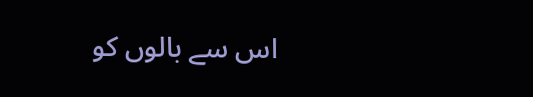اس سے بالوں کو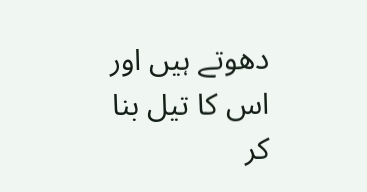دھوتے ہیں اور اس کا تیل بنا کر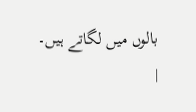بالوں میں لگاتے ہیں۔
|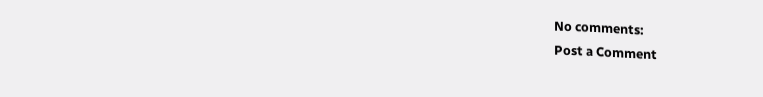No comments:
Post a Comment